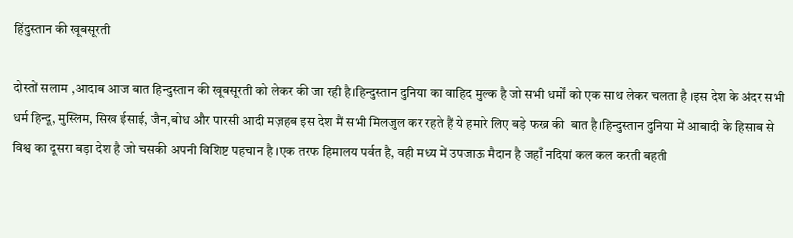हिंदुस्तान की खूबसूरती

दोस्तों सलाम ,आदाब आज बात हिन्दुस्तान की खूबसूरती को लेकर की जा रही है।हिन्दुस्तान दुनिया का वाहिद मुल्क है जो सभी धर्मों को एक साथ लेकर चलता है ।इस देश के अंदर सभी धर्म हिन्दू, मुस्लिम, सिख ईसाई, जैन,बोध और पारसी आदी मज़हब इस देश मैं सभी मिलजुल कर रहते हैं ये हमारे लिए बड़े फख्र की  बात है।हिन्दुस्तान दुनिया में आबादी के हिसाब से विश्व का दूसरा बड़ा देश है जो चसकी अपनी विशिष्ट पहचान है ।एक तरफ हिमालय पर्वत है, वही मध्य में उपजाऊ मैदान है जहाँ नदियां कल कल करती बहती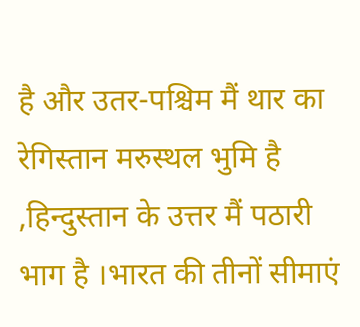है और उतर-पश्चिम मैं थार का रेगिस्तान मरुस्थल भुमि है ,हिन्दुस्तान के उत्तर मैं पठारी भाग है ।भारत की तीनों सीमाएं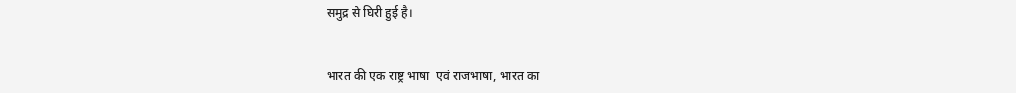समुद्र से घिरी हुई है।


भारत की एक राष्ट्र भाषा  एवं राजभाषा, भारत का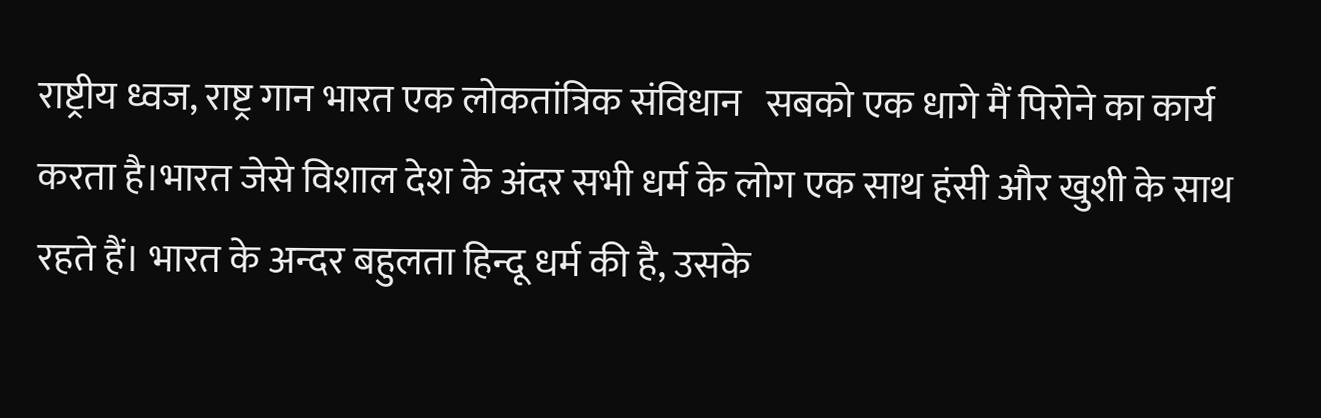राष्ट्रीय ध्वज, राष्ट्र गान भारत एक लोकतांत्रिक संविधान   सबको एक धागे मैं पिरोने का कार्य करता है।भारत जेसे विशाल देश के अंदर सभी धर्म के लोग एक साथ हंसी और खुशी के साथ रहते हैं। भारत के अन्दर बहुलता हिन्दू धर्म की है, उसके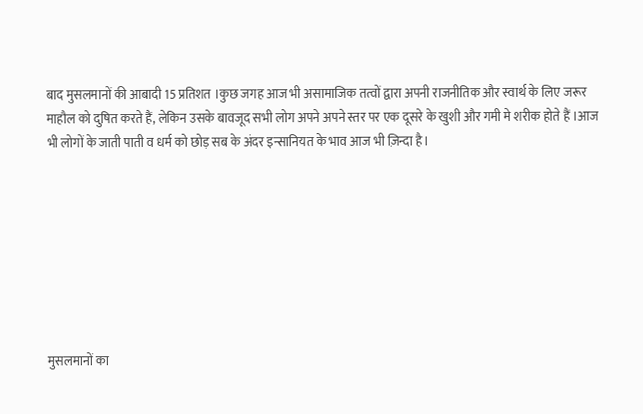बाद मुसलमानों की आबादी 15 प्रतिशत ।कुछ जगह आज भी असामाजिक तत्वों द्वारा अपनी राजनीतिक और स्वार्थ के लिए जरूर माहौल को दुषित करते हैं, लेकिन उसके बावजूद सभी लोग अपने अपने स्तर पर एक दूसरे के खुशी और गमी मे शरीक होते हैं ।आज भी लोगों के जाती पाती व धर्म को छोड़ सब के अंदर इन्सानियत के भाव आज भी ज़िन्दा है।








मुसलमानों का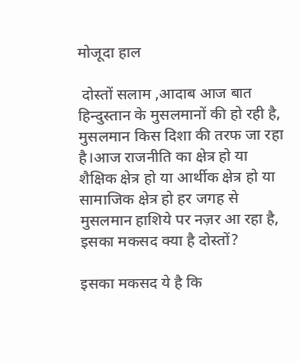मोजूदा हाल

 दोस्तों सलाम ,आदाब आज बात हिन्दुस्तान के मुसलमानों की हो रही है, मुसलमान किस दिशा की तरफ जा रहा है।आज राजनीति का क्षेत्र हो या शैक्षिक क्षेत्र हो या आर्थीक क्षेत्र हो या सामाजिक क्षेत्र हो हर जगह से मुसलमान हाशिये पर नज़र आ रहा है, इसका मकसद क्या है दोस्तों?

इसका मकसद ये है कि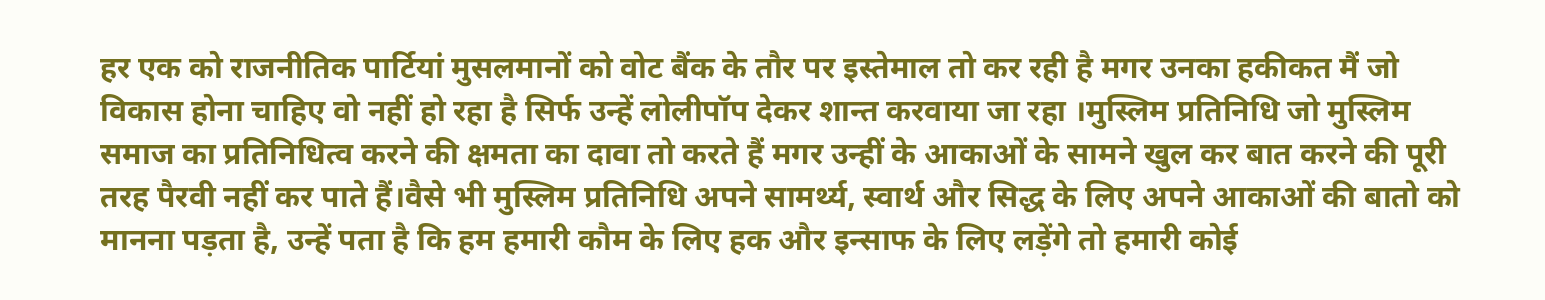हर एक को राजनीतिक पार्टियां मुसलमानों को वोट बैंक के तौर पर इस्तेमाल तो कर रही है मगर उनका हकीकत मैं जो विकास होना चाहिए वो नहीं हो रहा है सिर्फ उन्हें लोलीपॉप देकर शान्त करवाया जा रहा ।मुस्लिम प्रतिनिधि जो मुस्लिम समाज का प्रतिनिधित्व करने की क्षमता का दावा तो करते हैं मगर उन्हीं के आकाओं के सामने खुल कर बात करने की पूरी तरह पैरवी नहीं कर पाते हैं।वैसे भी मुस्लिम प्रतिनिधि अपने सामर्थ्य, स्वार्थ और सिद्ध के लिए अपने आकाओं की बातो को मानना पड़ता है, उन्हें पता है कि हम हमारी कौम के लिए हक और इन्साफ के लिए लड़ेंगे तो हमारी कोई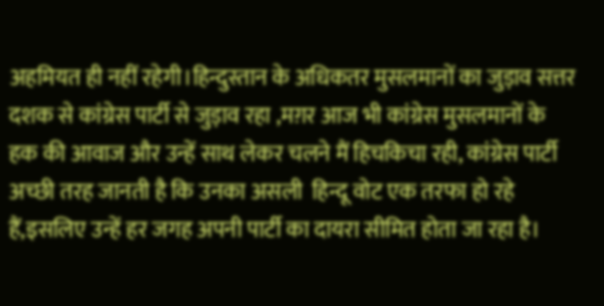अहमियत ही नहीं रहेगी।हिन्दुस्तान के अधिकतर मुसलमानों का जुड़ाव सत्तर दशक से कांग्रेस पार्टी से जुड़ाव रहा ,मग़र आज भी कांग्रेस मुसलमानों के हक की आवाज और उन्हें साथ लेकर चलने मैं हिचकिचा रही, कांग्रेस पार्टी अच्छी तरह जानती है कि उनका असली  हिन्दू वोट एक तरफा हो रहे हैं,इसलिए उन्हें हर जगह अपनी पार्टी का दायरा सीमित होता जा रहा है।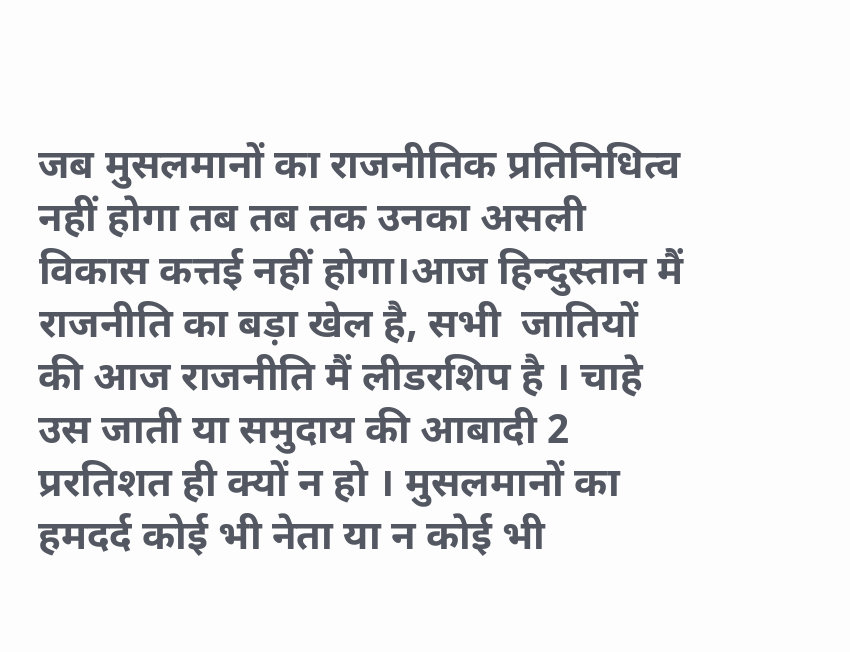जब मुसलमानों का राजनीतिक प्रतिनिधित्व नहीं होगा तब तब तक उनका असली विकास कत्तई नहीं होगा।आज हिन्दुस्तान मैं राजनीति का बड़ा खेल है, सभी  जातियों की आज राजनीति मैं लीडरशिप है । चाहे उस जाती या समुदाय की आबादी 2 प्ररतिशत ही क्यों न हो । मुसलमानों का  हमदर्द कोई भी नेता या न कोई भी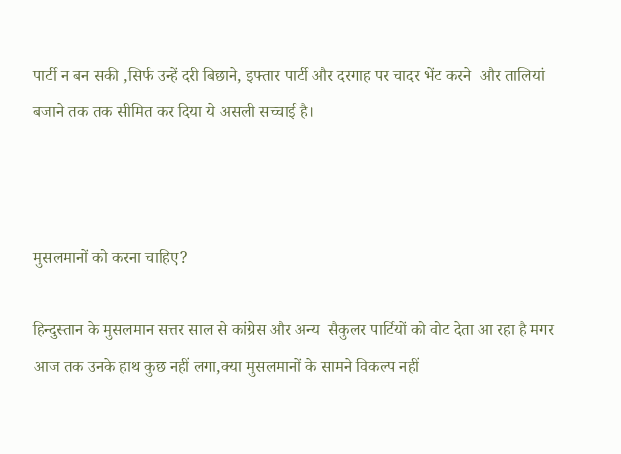पार्टी न बन सकी ,सिर्फ उन्हें दरी बिछाने, इफ्तार पार्टी और दरगाह पर चादर भेंट करने  और तालियां बजाने तक तक सीमित कर दिया ये असली सच्चाई है।



मुसलमानों को करना चाहिए?

हिन्दुस्तान के मुसलमान सत्तर साल से कांग्रेस और अन्य  सैकुलर पार्टियों को वोट देता आ रहा है मगर आज तक उनके हाथ कुछ नहीं लगा,क्या मुसलमानों के सामने विकल्प नहीं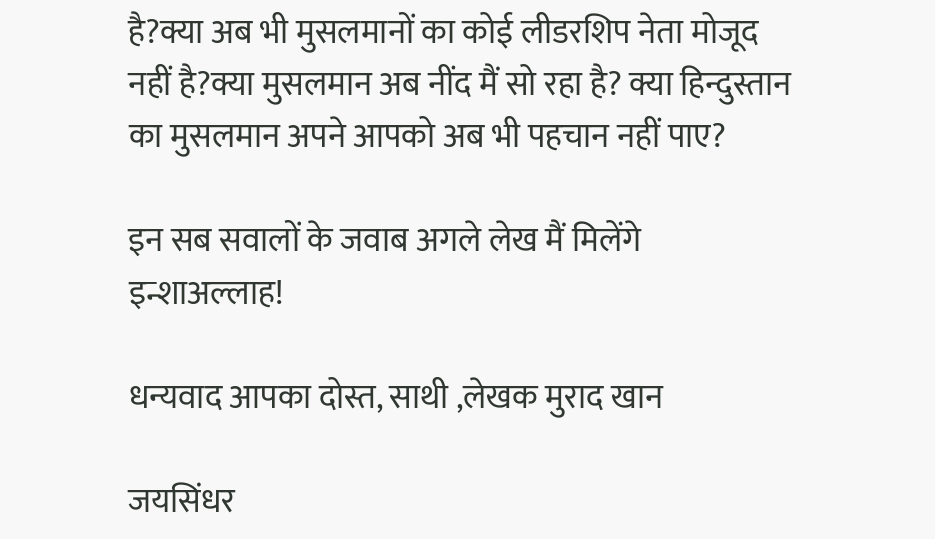है?क्या अब भी मुसलमानों का कोई लीडरशिप नेता मोजूद नहीं है?क्या मुसलमान अब नींद मैं सो रहा है? क्या हिन्दुस्तान का मुसलमान अपने आपको अब भी पहचान नहीं पाए?

इन सब सवालों के जवाब अगले लेख मैं मिलेंगे इन्शाअल्लाह!

धन्यवाद आपका दोस्त, साथी ,लेखक मुराद खान

जयसिंधर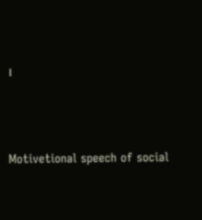।




Motivetional speech of social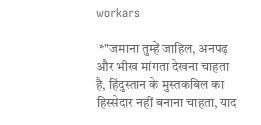workars

 *"जमाना तुम्हें जाहिल, अनपढ़ और भीख मांगता देखना चाहता है, हिंदुस्तान के मुस्तकबिल का हिस्सेदार नहीं बनाना चाहता, याद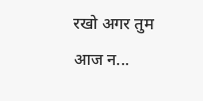रखो अगर तुम आज न...